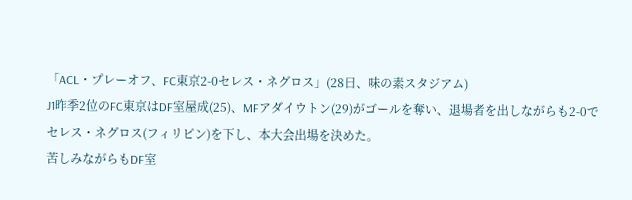「ACL・プレーオフ、FC東京2-0セレス・ネグロス」(28日、味の素スタジアム)
J1昨季2位のFC東京はDF室屋成(25)、MFアダイウトン(29)がゴールを奪い、退場者を出しながらも2-0でセレス・ネグロス(フィリピン)を下し、本大会出場を決めた。
苦しみながらもDF室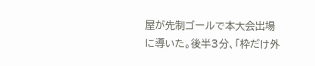屋が先制ゴールで本大会出場に導いた。後半3分、「枠だけ外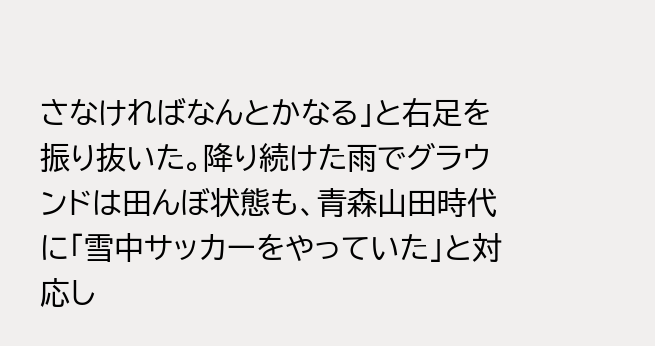さなければなんとかなる」と右足を振り抜いた。降り続けた雨でグラウンドは田んぼ状態も、青森山田時代に「雪中サッカーをやっていた」と対応し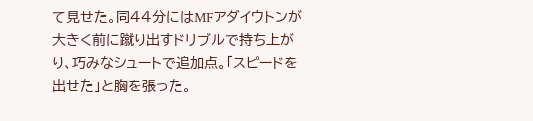て見せた。同44分にはMFアダイウトンが大きく前に蹴り出すドリブルで持ち上がり、巧みなシュートで追加点。「スピードを出せた」と胸を張った。